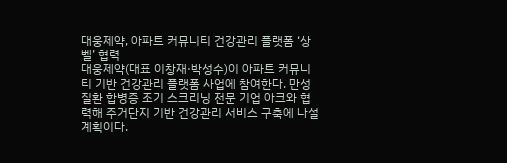대웅제약, 아파트 커뮤니티 건강관리 플랫폼 ‘상벨’ 협력
대웅제약(대표 이창재·박성수)이 아파트 커뮤니티 기반 건강관리 플랫폼 사업에 참여한다. 만성질환 합병증 조기 스크리닝 전문 기업 아크와 협력해 주거단지 기반 건강관리 서비스 구축에 나설 계획이다.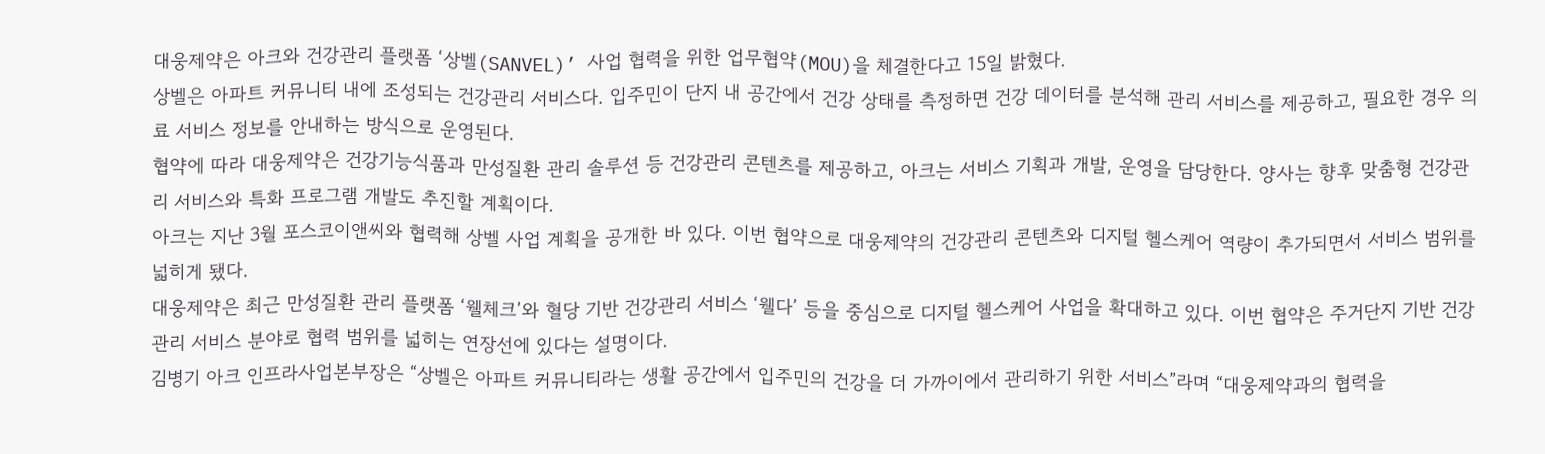대웅제약은 아크와 건강관리 플랫폼 ‘상벨(SANVEL)’ 사업 협력을 위한 업무협약(MOU)을 체결한다고 15일 밝혔다.
상벨은 아파트 커뮤니티 내에 조성되는 건강관리 서비스다. 입주민이 단지 내 공간에서 건강 상태를 측정하면 건강 데이터를 분석해 관리 서비스를 제공하고, 필요한 경우 의료 서비스 정보를 안내하는 방식으로 운영된다.
협약에 따라 대웅제약은 건강기능식품과 만성질환 관리 솔루션 등 건강관리 콘텐츠를 제공하고, 아크는 서비스 기획과 개발, 운영을 담당한다. 양사는 향후 맞춤형 건강관리 서비스와 특화 프로그램 개발도 추진할 계획이다.
아크는 지난 3월 포스코이앤씨와 협력해 상벨 사업 계획을 공개한 바 있다. 이번 협약으로 대웅제약의 건강관리 콘텐츠와 디지털 헬스케어 역량이 추가되면서 서비스 범위를 넓히게 됐다.
대웅제약은 최근 만성질환 관리 플랫폼 ‘웰체크’와 혈당 기반 건강관리 서비스 ‘웰다’ 등을 중심으로 디지털 헬스케어 사업을 확대하고 있다. 이번 협약은 주거단지 기반 건강관리 서비스 분야로 협력 범위를 넓히는 연장선에 있다는 설명이다.
김병기 아크 인프라사업본부장은 “상벨은 아파트 커뮤니티라는 생활 공간에서 입주민의 건강을 더 가까이에서 관리하기 위한 서비스”라며 “대웅제약과의 협력을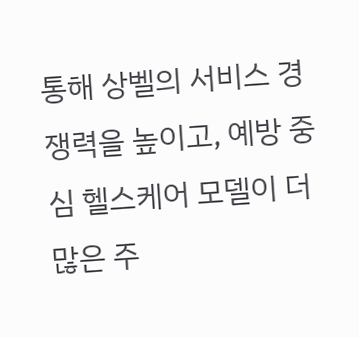통해 상벨의 서비스 경쟁력을 높이고, 예방 중심 헬스케어 모델이 더 많은 주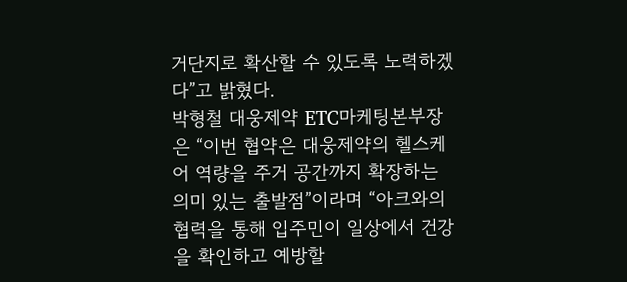거단지로 확산할 수 있도록 노력하겠다”고 밝혔다.
박형철 대웅제약 ETC마케팅본부장은 “이번 협약은 대웅제약의 헬스케어 역량을 주거 공간까지 확장하는 의미 있는 출발점”이라며 “아크와의 협력을 통해 입주민이 일상에서 건강을 확인하고 예방할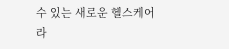수 있는 새로운 헬스케어 라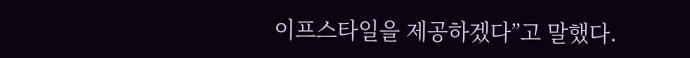이프스타일을 제공하겠다”고 말했다.